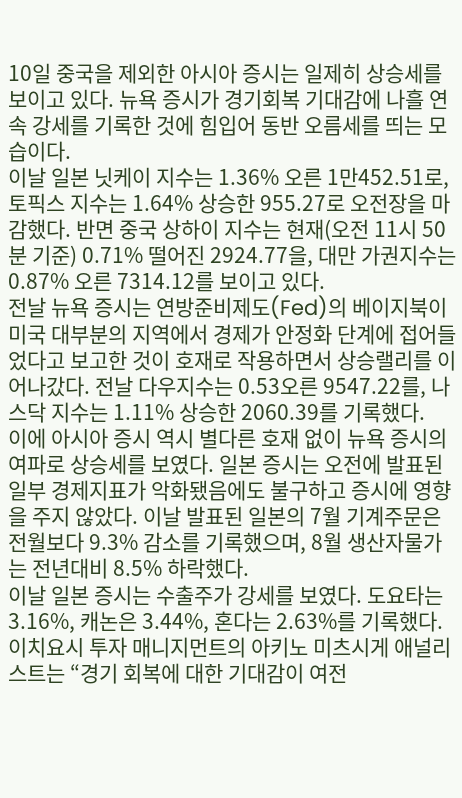10일 중국을 제외한 아시아 증시는 일제히 상승세를 보이고 있다. 뉴욕 증시가 경기회복 기대감에 나흘 연속 강세를 기록한 것에 힘입어 동반 오름세를 띄는 모습이다.
이날 일본 닛케이 지수는 1.36% 오른 1만452.51로, 토픽스 지수는 1.64% 상승한 955.27로 오전장을 마감했다. 반면 중국 상하이 지수는 현재(오전 11시 50분 기준) 0.71% 떨어진 2924.77을, 대만 가권지수는 0.87% 오른 7314.12를 보이고 있다.
전날 뉴욕 증시는 연방준비제도(Fed)의 베이지북이 미국 대부분의 지역에서 경제가 안정화 단계에 접어들었다고 보고한 것이 호재로 작용하면서 상승랠리를 이어나갔다. 전날 다우지수는 0.53오른 9547.22를, 나스닥 지수는 1.11% 상승한 2060.39를 기록했다.
이에 아시아 증시 역시 별다른 호재 없이 뉴욕 증시의 여파로 상승세를 보였다. 일본 증시는 오전에 발표된 일부 경제지표가 악화됐음에도 불구하고 증시에 영향을 주지 않았다. 이날 발표된 일본의 7월 기계주문은 전월보다 9.3% 감소를 기록했으며, 8월 생산자물가는 전년대비 8.5% 하락했다.
이날 일본 증시는 수출주가 강세를 보였다. 도요타는 3.16%, 캐논은 3.44%, 혼다는 2.63%를 기록했다. 이치요시 투자 매니지먼트의 아키노 미츠시게 애널리스트는 “경기 회복에 대한 기대감이 여전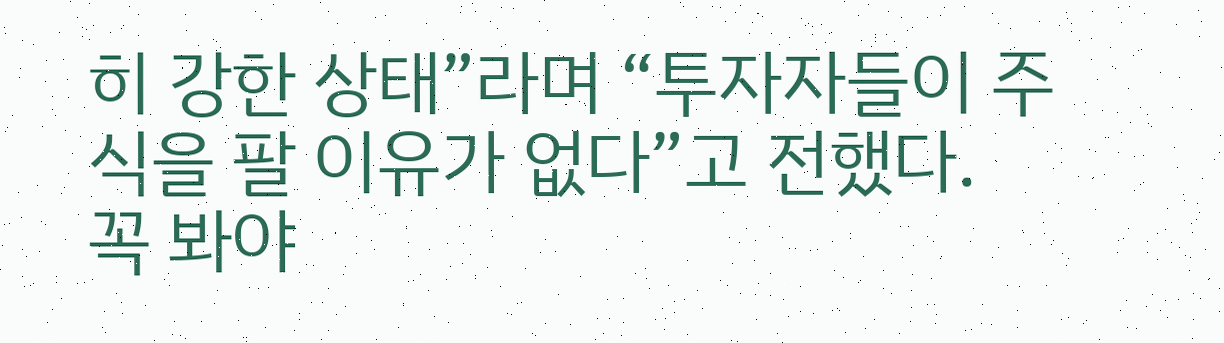히 강한 상태”라며 “투자자들이 주식을 팔 이유가 없다”고 전했다.
꼭 봐야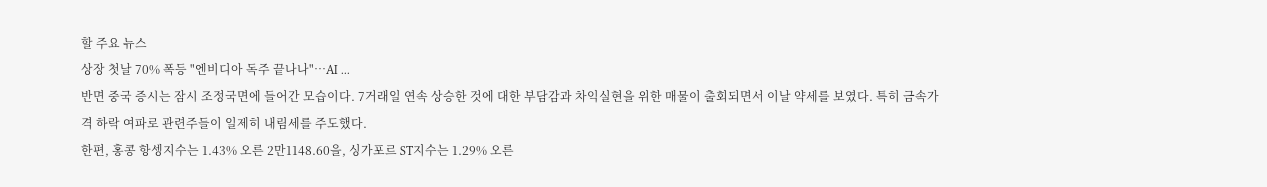할 주요 뉴스
상장 첫날 70% 폭등 "엔비디아 독주 끝나나"…AI ...
반면 중국 증시는 잠시 조정국면에 들어간 모습이다. 7거래일 연속 상승한 것에 대한 부담감과 차익실현을 위한 매물이 출회되면서 이날 약세를 보였다. 특히 금속가격 하락 여파로 관련주들이 일제히 내림세를 주도했다.
한편, 홍콩 항셍지수는 1.43% 오른 2만1148.60을, 싱가포르 ST지수는 1.29% 오른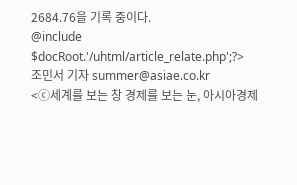2684.76을 기록 중이다.
@include $docRoot.'/uhtml/article_relate.php';?>
조민서 기자 summer@asiae.co.kr
<ⓒ세계를 보는 창 경제를 보는 눈, 아시아경제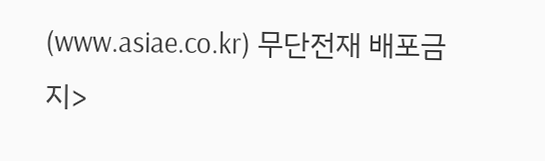(www.asiae.co.kr) 무단전재 배포금지>